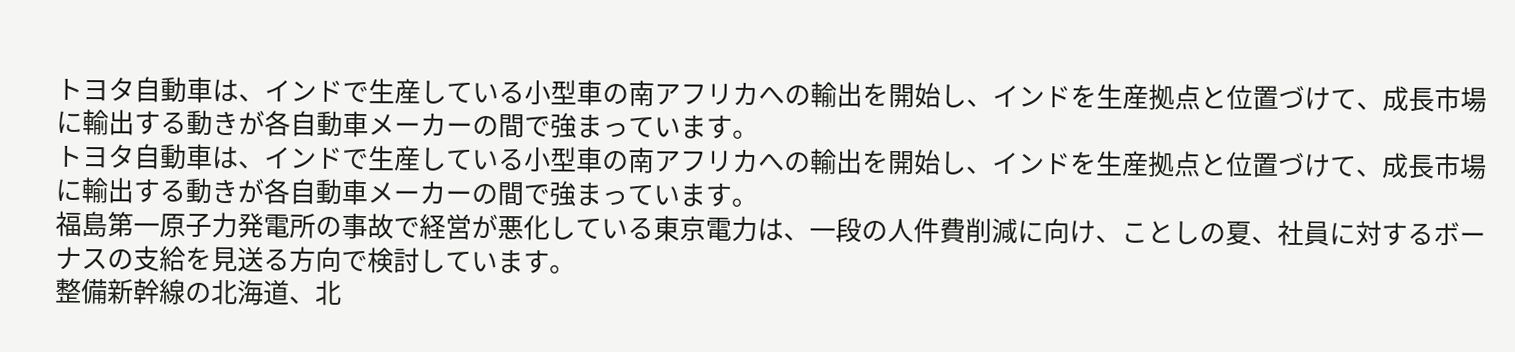トヨタ自動車は、インドで生産している小型車の南アフリカへの輸出を開始し、インドを生産拠点と位置づけて、成長市場に輸出する動きが各自動車メーカーの間で強まっています。
トヨタ自動車は、インドで生産している小型車の南アフリカへの輸出を開始し、インドを生産拠点と位置づけて、成長市場に輸出する動きが各自動車メーカーの間で強まっています。
福島第一原子力発電所の事故で経営が悪化している東京電力は、一段の人件費削減に向け、ことしの夏、社員に対するボーナスの支給を見送る方向で検討しています。
整備新幹線の北海道、北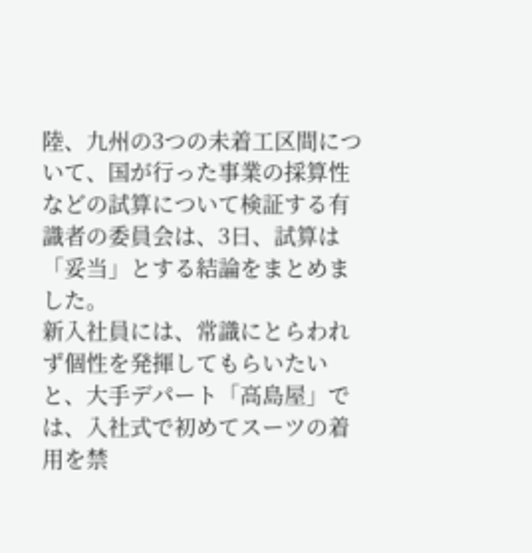陸、九州の3つの未着工区間について、国が行った事業の採算性などの試算について検証する有識者の委員会は、3日、試算は「妥当」とする結論をまとめました。
新入社員には、常識にとらわれず個性を発揮してもらいたいと、大手デパート「高島屋」では、入社式で初めてスーツの着用を禁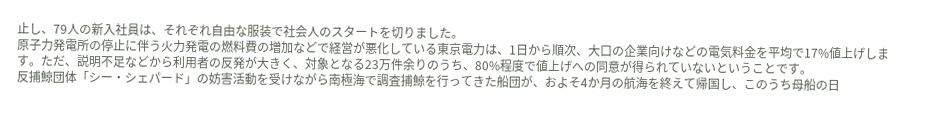止し、79人の新入社員は、それぞれ自由な服装で社会人のスタートを切りました。
原子力発電所の停止に伴う火力発電の燃料費の増加などで経営が悪化している東京電力は、1日から順次、大口の企業向けなどの電気料金を平均で17%値上げします。ただ、説明不足などから利用者の反発が大きく、対象となる23万件余りのうち、80%程度で値上げへの同意が得られていないということです。
反捕鯨団体「シー・シェパード」の妨害活動を受けながら南極海で調査捕鯨を行ってきた船団が、およそ4か月の航海を終えて帰国し、このうち母船の日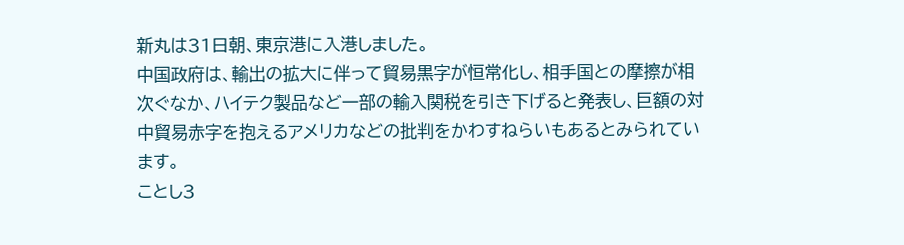新丸は31日朝、東京港に入港しました。
中国政府は、輸出の拡大に伴って貿易黒字が恒常化し、相手国との摩擦が相次ぐなか、ハイテク製品など一部の輸入関税を引き下げると発表し、巨額の対中貿易赤字を抱えるアメリカなどの批判をかわすねらいもあるとみられています。
ことし3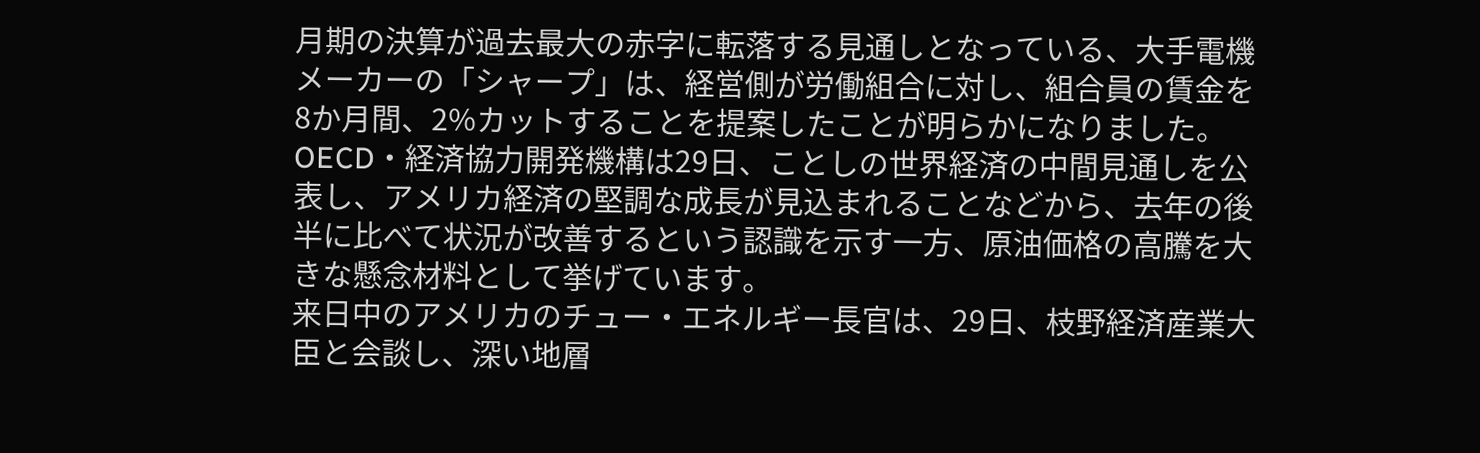月期の決算が過去最大の赤字に転落する見通しとなっている、大手電機メーカーの「シャープ」は、経営側が労働組合に対し、組合員の賃金を8か月間、2%カットすることを提案したことが明らかになりました。
OECD・経済協力開発機構は29日、ことしの世界経済の中間見通しを公表し、アメリカ経済の堅調な成長が見込まれることなどから、去年の後半に比べて状況が改善するという認識を示す一方、原油価格の高騰を大きな懸念材料として挙げています。
来日中のアメリカのチュー・エネルギー長官は、29日、枝野経済産業大臣と会談し、深い地層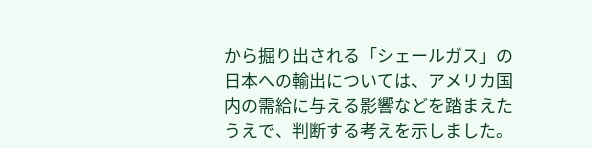から掘り出される「シェールガス」の日本への輸出については、アメリカ国内の需給に与える影響などを踏まえたうえで、判断する考えを示しました。